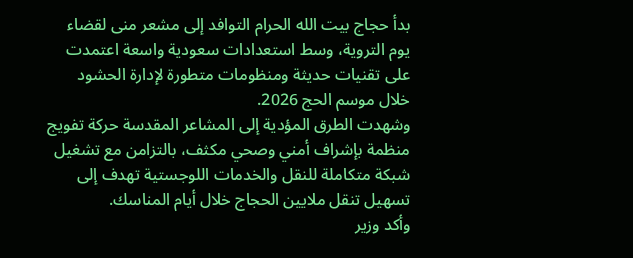بدأ حجاج بيت الله الحرام التوافد إلى مشعر منى لقضاء يوم التروية، وسط استعدادات سعودية واسعة اعتمدت على تقنيات حديثة ومنظومات متطورة لإدارة الحشود خلال موسم الحج 2026.
وشهدت الطرق المؤدية إلى المشاعر المقدسة حركة تفويج منظمة بإشراف أمني وصحي مكثف، بالتزامن مع تشغيل شبكة متكاملة للنقل والخدمات اللوجستية تهدف إلى تسهيل تنقل ملايين الحجاج خلال أيام المناسك.
وأكد وزير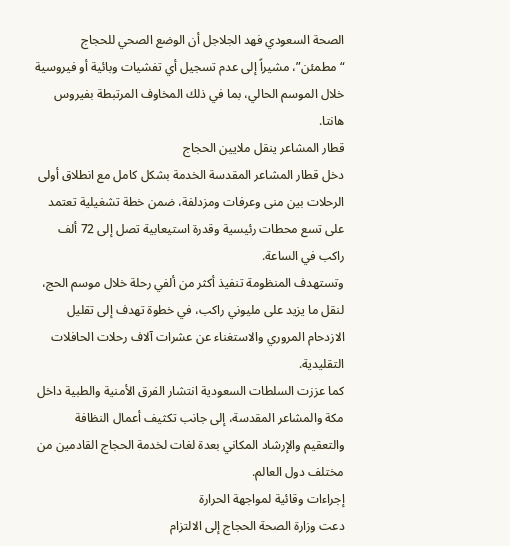الصحة السعودي فهد الجلاجل أن الوضع الصحي للحجاج “مطمئن”، مشيراً إلى عدم تسجيل أي تفشيات وبائية أو فيروسية خلال الموسم الحالي، بما في ذلك المخاوف المرتبطة بفيروس هانتا.
قطار المشاعر ينقل ملايين الحجاج
دخل قطار المشاعر المقدسة الخدمة بشكل كامل مع انطلاق أولى الرحلات بين منى وعرفات ومزدلفة، ضمن خطة تشغيلية تعتمد على تسع محطات رئيسية وقدرة استيعابية تصل إلى 72 ألف راكب في الساعة.
وتستهدف المنظومة تنفيذ أكثر من ألفي رحلة خلال موسم الحج، لنقل ما يزيد على مليوني راكب، في خطوة تهدف إلى تقليل الازدحام المروري والاستغناء عن عشرات آلاف رحلات الحافلات التقليدية.
كما عززت السلطات السعودية انتشار الفرق الأمنية والطبية داخل مكة والمشاعر المقدسة، إلى جانب تكثيف أعمال النظافة والتعقيم والإرشاد المكاني بعدة لغات لخدمة الحجاج القادمين من مختلف دول العالم.
إجراءات وقائية لمواجهة الحرارة
دعت وزارة الصحة الحجاج إلى الالتزام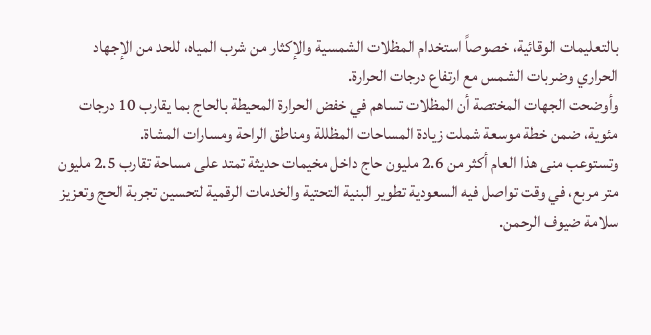بالتعليمات الوقائية، خصوصاً استخدام المظلات الشمسية والإكثار من شرب المياه، للحد من الإجهاد الحراري وضربات الشمس مع ارتفاع درجات الحرارة.
وأوضحت الجهات المختصة أن المظلات تساهم في خفض الحرارة المحيطة بالحاج بما يقارب 10 درجات مئوية، ضمن خطة موسعة شملت زيادة المساحات المظللة ومناطق الراحة ومسارات المشاة.
وتستوعب منى هذا العام أكثر من 2.6 مليون حاج داخل مخيمات حديثة تمتد على مساحة تقارب 2.5 مليون متر مربع، في وقت تواصل فيه السعودية تطوير البنية التحتية والخدمات الرقمية لتحسين تجربة الحج وتعزيز سلامة ضيوف الرحمن.